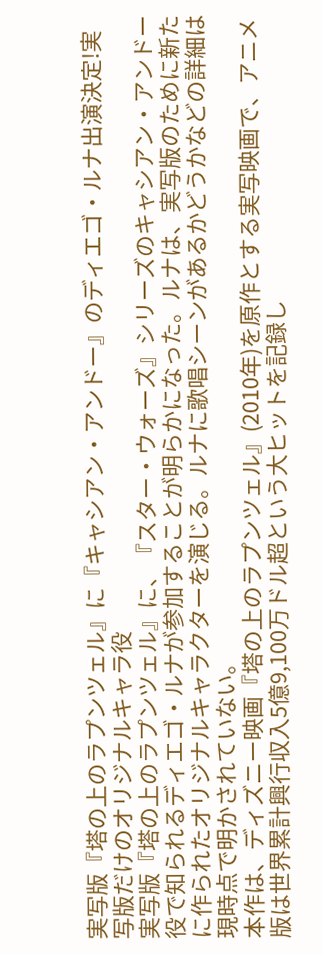実写版『塔の上のラプンツェル』に『キャシアン・アンドー』のディエゴ・ルナ出演決定!実写版だけのオリジナルキャラ役
実写版『塔の上のラプンツェル』に、『スター・ウォーズ』シリーズのキャシアン・アンドー役で知られるディエゴ・ルナが参加することが明らかになった。ルナは、実写版のために新たに作られたオリジナルキャラクターを演じる。ルナに歌唱シーンがあるかどうかなどの詳細は現時点で明かされていない。
本作は、ディズニー映画『塔の上のラプンツェル』(2010年)を原作とする実写映画で、アニメ版は世界累計興行収入5億9,100万ドル超という大ヒットを記録し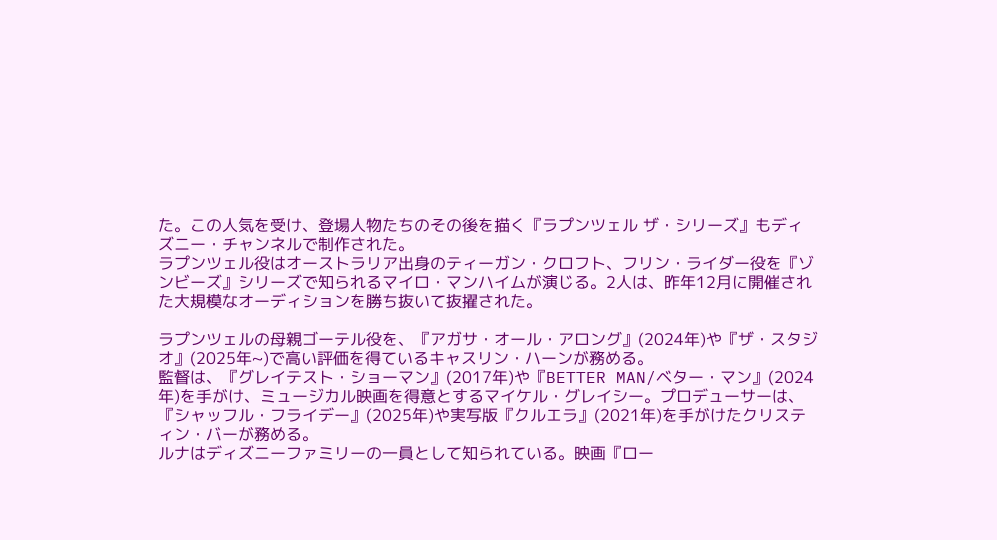た。この人気を受け、登場人物たちのその後を描く『ラプンツェル ザ・シリーズ』もディズニー・チャンネルで制作された。
ラプンツェル役はオーストラリア出身のティーガン・クロフト、フリン・ライダー役を『ゾンビーズ』シリーズで知られるマイロ・マンハイムが演じる。2人は、昨年12月に開催された大規模なオーディションを勝ち抜いて抜擢された。

ラプンツェルの母親ゴーテル役を、『アガサ・オール・アロング』(2024年)や『ザ・スタジオ』(2025年~)で高い評価を得ているキャスリン・ハーンが務める。
監督は、『グレイテスト・ショーマン』(2017年)や『BETTER MAN/ベター・マン』(2024年)を手がけ、ミュージカル映画を得意とするマイケル・グレイシー。プロデューサーは、『シャッフル・フライデー』(2025年)や実写版『クルエラ』(2021年)を手がけたクリスティン・バーが務める。
ルナはディズニーファミリーの一員として知られている。映画『ロー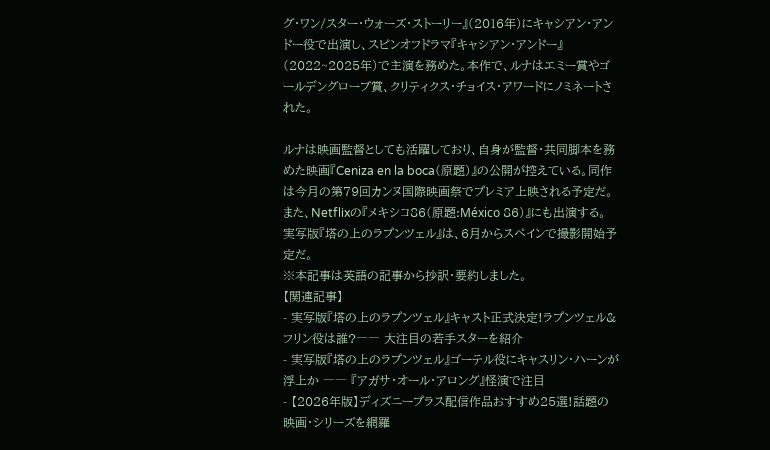グ・ワン/スター・ウォーズ・ストーリー』(2016年)にキャシアン・アンドー役で出演し、スピンオフドラマ『キャシアン・アンドー』(2022~2025年)で主演を務めた。本作で、ルナはエミー賞やゴールデングローブ賞、クリティクス・チョイス・アワードにノミネートされた。

ルナは映画監督としても活躍しており、自身が監督・共同脚本を務めた映画『Ceniza en la boca(原題)』の公開が控えている。同作は今月の第79回カンヌ国際映画祭でプレミア上映される予定だ。また、Netflixの『メキシコ86(原題:México 86)』にも出演する。
実写版『塔の上のラプンツェル』は、6月からスペインで撮影開始予定だ。
※本記事は英語の記事から抄訳・要約しました。
【関連記事】
- 実写版『塔の上のラプンツェル』キャスト正式決定!ラプンツェル&フリン役は誰?―― 大注目の若手スターを紹介
- 実写版『塔の上のラプンツェル』ゴーテル役にキャスリン・ハーンが浮上か ―― 『アガサ・オール・アロング』怪演で注目
- 【2026年版】ディズニープラス配信作品おすすめ25選!話題の映画・シリーズを網羅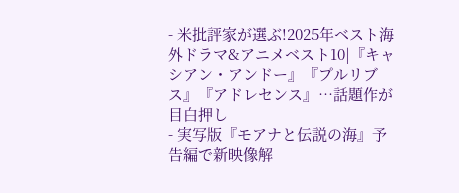- 米批評家が選ぶ!2025年ベスト海外ドラマ&アニメベスト10|『キャシアン・アンドー』『プルリブス』『アドレセンス』…話題作が目白押し
- 実写版『モアナと伝説の海』予告編で新映像解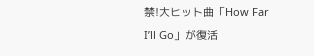禁!大ヒット曲「How Far I’ll Go」が復活